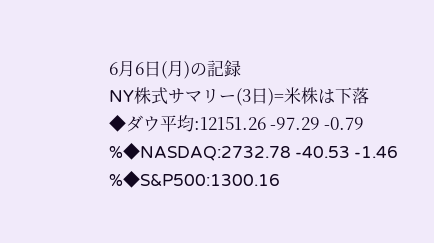6月6日(月)の記録
NY株式サマリー(3日)=米株は下落
◆ダウ平均:12151.26 -97.29 -0.79 %◆NASDAQ:2732.78 -40.53 -1.46 %◆S&P500:1300.16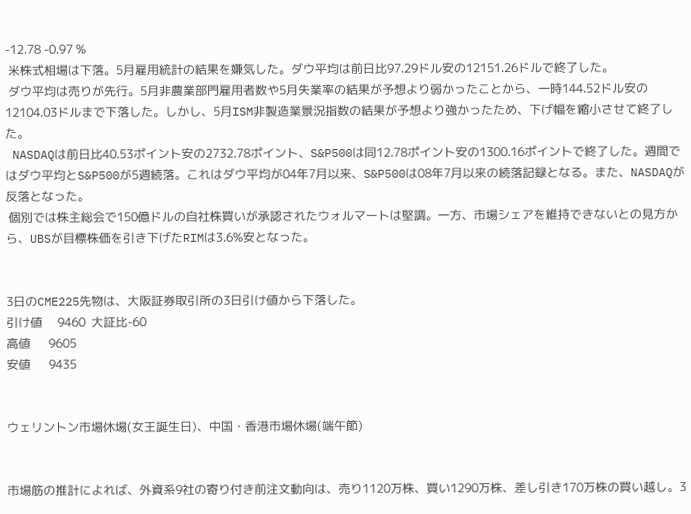-12.78 -0.97 %
 米株式相場は下落。5月雇用統計の結果を嫌気した。ダウ平均は前日比97.29ドル安の12151.26ドルで終了した。
 ダウ平均は売りが先行。5月非農業部門雇用者数や5月失業率の結果が予想より弱かったことから、一時144.52ドル安の12104.03ドルまで下落した。しかし、5月ISM非製造業景況指数の結果が予想より強かったため、下げ幅を縮小させて終了した。
 NASDAQは前日比40.53ポイント安の2732.78ポイント、S&P500は同12.78ポイント安の1300.16ポイントで終了した。週間ではダウ平均とS&P500が5週続落。これはダウ平均が04年7月以来、S&P500は08年7月以来の続落記録となる。また、NASDAQが反落となった。
 個別では株主総会で150億ドルの自社株買いが承認されたウォルマートは堅調。一方、市場シェアを維持できないとの見方から、UBSが目標株価を引き下げたRIMは3.6%安となった。


3日のCME225先物は、大阪証券取引所の3日引け値から下落した。
引け値     9460  大証比-60
高値      9605
安値      9435


ウェリントン市場休場(女王誕生日)、中国・香港市場休場(端午節)


市場筋の推計によれば、外資系9社の寄り付き前注文動向は、売り1120万株、買い1290万株、差し引き170万株の買い越し。3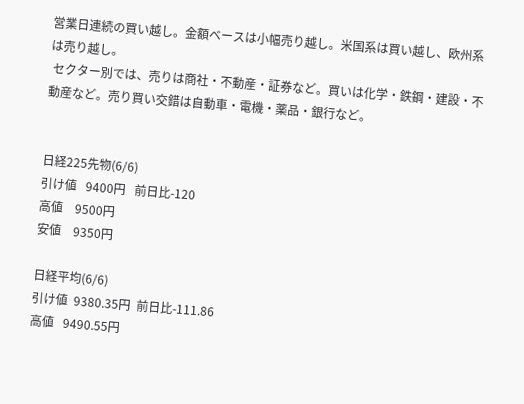営業日連続の買い越し。金額ベースは小幅売り越し。米国系は買い越し、欧州系は売り越し。
 セクター別では、売りは商社・不動産・証券など。買いは化学・鉄鋼・建設・不動産など。売り買い交錯は自動車・電機・薬品・銀行など。


日経225先物(6/6)
引け値   9400円   前日比-120
高値    9500円
安値    9350円

日経平均(6/6)
引け値  9380.35円  前日比-111.86
高値   9490.55円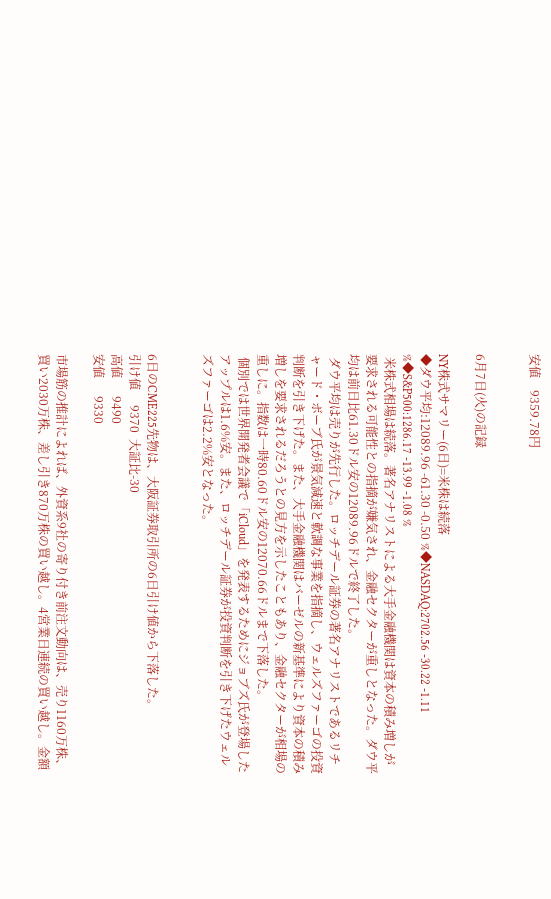安値    9359.78円


6月7日(火)の記録

NY株式サマリー(6日)=米株は続落
◆ダウ平均:12089.96 -61.30 -0.50 %◆NASDAQ:2702.56 -30.22 -1.11 %◆S&P500:1286.17 -13.99 -1.08 %
 米株式相場は続落。著名アナリストによる大手金融機関は資本の積み増しが要求される可能性との指摘が嫌気され、金融セクターが重しとなった。ダウ平均は前日比61.30ドル安の12089.96ドルで終了した。
 ダウ平均は売りが先行した。ロッチデール証券の著名アナリストであるリチャード・ボーブ氏が景気減速と軟調な事業を指摘し、ウェルズファーゴの投資判断を引き下げた。また、大手金融機関はバーゼルの新基準により資本の積み増しを要求されるだろうとの見方を示したこともあり、金融セクターが相場の重しに。指数は一時80.60ドル安の12070.66ドルまで下落した。
 個別では世界開発者会議で「iCloud」を発表するためにジョブズ氏が登場したアップルは1.6%安。また、ロッチデール証券が投資判断を引き下げたウェルズファーゴは2.2%安となった。


6日のCME225先物は、大阪証券取引所の6日引け値から下落した。
引け値     9370  大証比-30
高値      9490
安値      9330

市場筋の推計によれば、外資系9社の寄り付き前注文動向は、売り1160万株、買い2030万株、差し引き870万株の買い越し。4営業日連続の買い越し。金額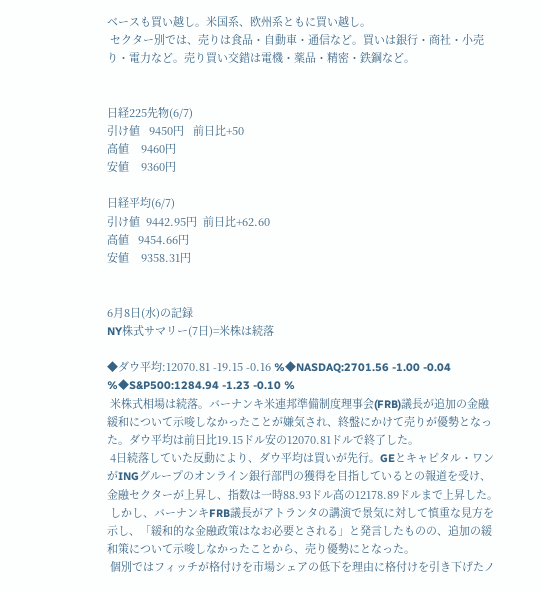ベースも買い越し。米国系、欧州系ともに買い越し。
 セクター別では、売りは食品・自動車・通信など。買いは銀行・商社・小売り・電力など。売り買い交錯は電機・薬品・精密・鉄鋼など。


日経225先物(6/7)
引け値   9450円   前日比+50
高値    9460円
安値    9360円

日経平均(6/7)
引け値  9442.95円  前日比+62.60
高値   9454.66円
安値    9358.31円


6月8日(水)の記録
NY株式サマリー(7日)=米株は続落

◆ダウ平均:12070.81 -19.15 -0.16 %◆NASDAQ:2701.56 -1.00 -0.04 %◆S&P500:1284.94 -1.23 -0.10 %
 米株式相場は続落。バーナンキ米連邦準備制度理事会(FRB)議長が追加の金融緩和について示唆しなかったことが嫌気され、終盤にかけて売りが優勢となった。ダウ平均は前日比19.15ドル安の12070.81ドルで終了した。
 4日続落していた反動により、ダウ平均は買いが先行。GEとキャピタル・ワンがINGグループのオンライン銀行部門の獲得を目指しているとの報道を受け、金融セクターが上昇し、指数は一時88.93ドル高の12178.89ドルまで上昇した。
 しかし、バーナンキFRB議長がアトランタの講演で景気に対して慎重な見方を示し、「緩和的な金融政策はなお必要とされる」と発言したものの、追加の緩和策について示唆しなかったことから、売り優勢にとなった。
 個別ではフィッチが格付けを市場シェアの低下を理由に格付けを引き下げたノ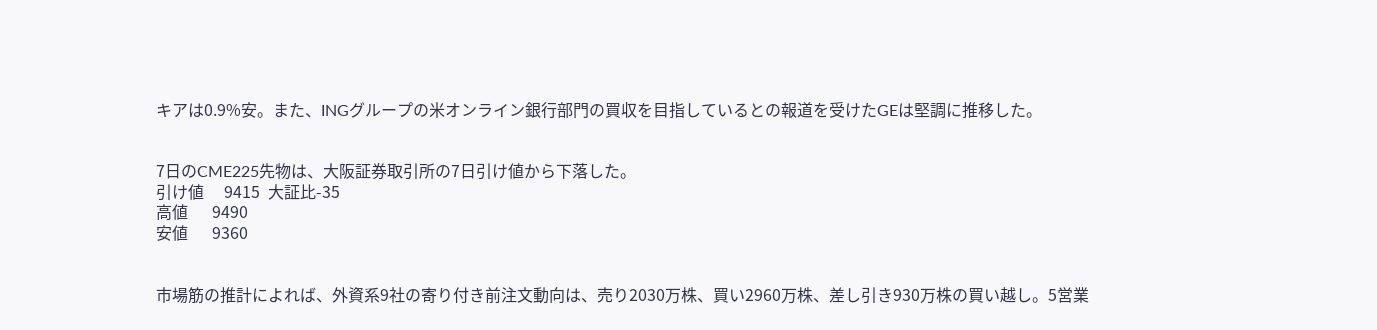キアは0.9%安。また、INGグループの米オンライン銀行部門の買収を目指しているとの報道を受けたGEは堅調に推移した。


7日のCME225先物は、大阪証券取引所の7日引け値から下落した。
引け値     9415  大証比-35
高値      9490
安値      9360


市場筋の推計によれば、外資系9社の寄り付き前注文動向は、売り2030万株、買い2960万株、差し引き930万株の買い越し。5営業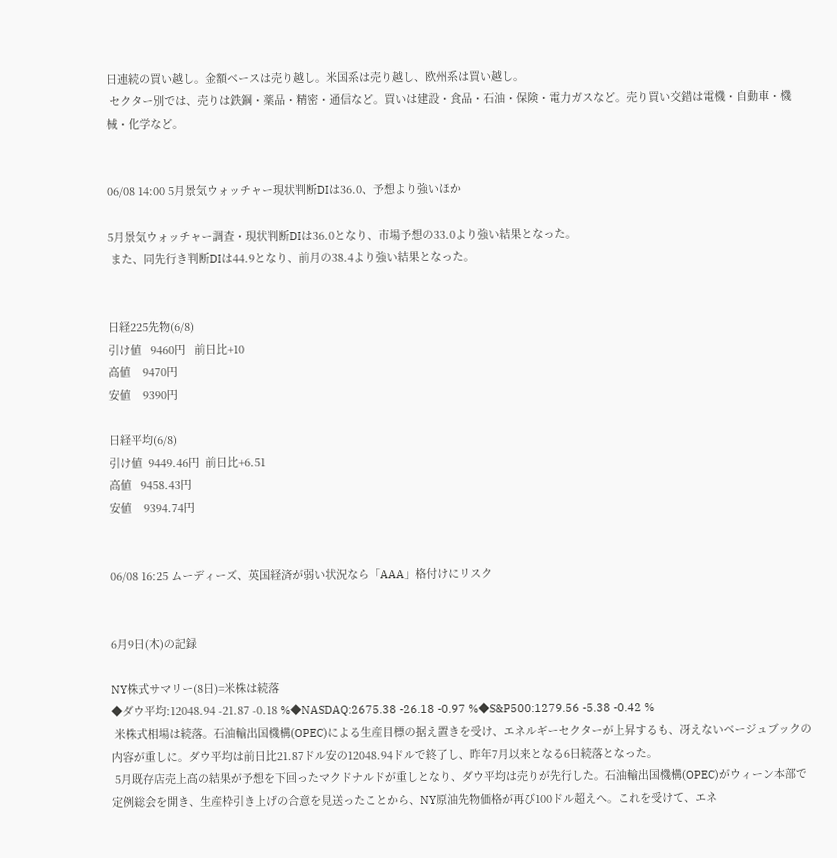日連続の買い越し。金額ベースは売り越し。米国系は売り越し、欧州系は買い越し。
 セクター別では、売りは鉄鋼・薬品・精密・通信など。買いは建設・食品・石油・保険・電力ガスなど。売り買い交錯は電機・自動車・機械・化学など。


06/08 14:00 5月景気ウォッチャー現状判断DIは36.0、予想より強いほか

5月景気ウォッチャー調査・現状判断DIは36.0となり、市場予想の33.0より強い結果となった。
 また、同先行き判断DIは44.9となり、前月の38.4より強い結果となった。


日経225先物(6/8)
引け値   9460円   前日比+10
高値    9470円
安値    9390円

日経平均(6/8)
引け値  9449.46円  前日比+6.51
高値   9458.43円
安値    9394.74円


06/08 16:25 ムーディーズ、英国経済が弱い状況なら「AAA」格付けにリスク


6月9日(木)の記録

NY株式サマリー(8日)=米株は続落
◆ダウ平均:12048.94 -21.87 -0.18 %◆NASDAQ:2675.38 -26.18 -0.97 %◆S&P500:1279.56 -5.38 -0.42 %
 米株式相場は続落。石油輸出国機構(OPEC)による生産目標の据え置きを受け、エネルギーセクターが上昇するも、冴えないベージュブックの内容が重しに。ダウ平均は前日比21.87ドル安の12048.94ドルで終了し、昨年7月以来となる6日続落となった。
 5月既存店売上高の結果が予想を下回ったマクドナルドが重しとなり、ダウ平均は売りが先行した。石油輸出国機構(OPEC)がウィーン本部で定例総会を開き、生産枠引き上げの合意を見送ったことから、NY原油先物価格が再び100ドル超えへ。これを受けて、エネ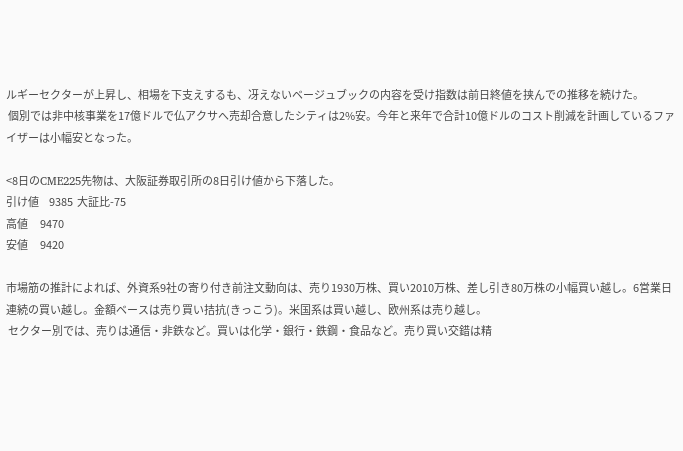ルギーセクターが上昇し、相場を下支えするも、冴えないベージュブックの内容を受け指数は前日終値を挟んでの推移を続けた。
 個別では非中核事業を17億ドルで仏アクサへ売却合意したシティは2%安。今年と来年で合計10億ドルのコスト削減を計画しているファイザーは小幅安となった。

<8日のCME225先物は、大阪証券取引所の8日引け値から下落した。
引け値     9385  大証比-75
高値      9470
安値      9420

市場筋の推計によれば、外資系9社の寄り付き前注文動向は、売り1930万株、買い2010万株、差し引き80万株の小幅買い越し。6営業日連続の買い越し。金額ベースは売り買い拮抗(きっこう)。米国系は買い越し、欧州系は売り越し。
 セクター別では、売りは通信・非鉄など。買いは化学・銀行・鉄鋼・食品など。売り買い交錯は精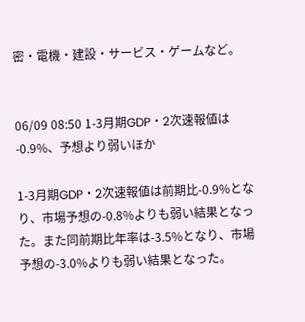密・電機・建設・サービス・ゲームなど。


06/09 08:50 1-3月期GDP・2次速報値は-0.9%、予想より弱いほか

1-3月期GDP・2次速報値は前期比-0.9%となり、市場予想の-0.8%よりも弱い結果となった。また同前期比年率は-3.5%となり、市場予想の-3.0%よりも弱い結果となった。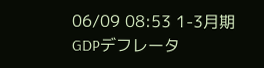06/09 08:53 1-3月期GDPデフレータ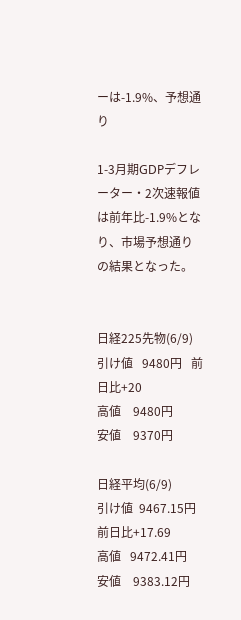ーは-1.9%、予想通り

1-3月期GDPデフレーター・2次速報値は前年比-1.9%となり、市場予想通りの結果となった。


日経225先物(6/9)
引け値   9480円   前日比+20
高値    9480円
安値    9370円

日経平均(6/9)
引け値  9467.15円  前日比+17.69
高値   9472.41円
安値    9383.12円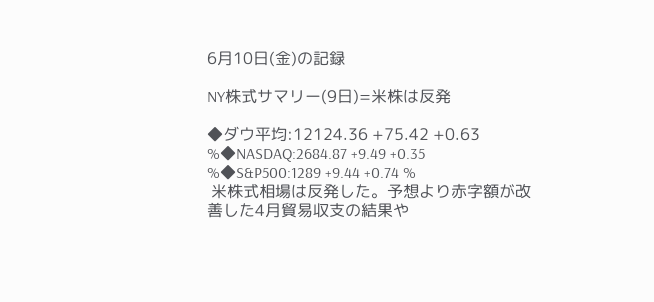6月10日(金)の記録

NY株式サマリー(9日)=米株は反発

◆ダウ平均:12124.36 +75.42 +0.63 %◆NASDAQ:2684.87 +9.49 +0.35 %◆S&P500:1289 +9.44 +0.74 %
 米株式相場は反発した。予想より赤字額が改善した4月貿易収支の結果や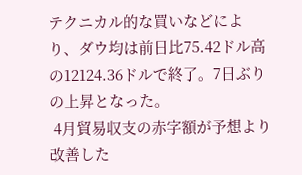テクニカル的な買いなどにより、ダウ均は前日比75.42ドル高の12124.36ドルで終了。7日ぶりの上昇となった。
 4月貿易収支の赤字額が予想より改善した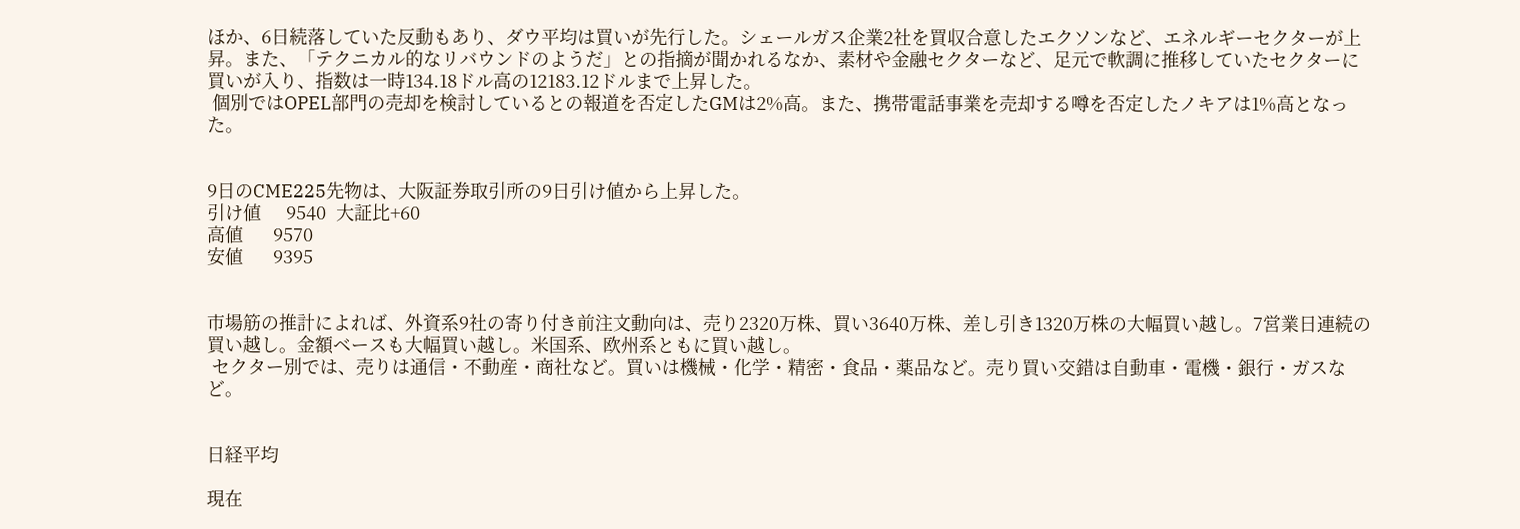ほか、6日続落していた反動もあり、ダウ平均は買いが先行した。シェールガス企業2社を買収合意したエクソンなど、エネルギーセクターが上昇。また、「テクニカル的なリバウンドのようだ」との指摘が聞かれるなか、素材や金融セクターなど、足元で軟調に推移していたセクターに買いが入り、指数は一時134.18ドル高の12183.12ドルまで上昇した。
 個別ではOPEL部門の売却を検討しているとの報道を否定したGMは2%高。また、携帯電話事業を売却する噂を否定したノキアは1%高となった。


9日のCME225先物は、大阪証券取引所の9日引け値から上昇した。
引け値     9540  大証比+60
高値      9570
安値      9395


市場筋の推計によれば、外資系9社の寄り付き前注文動向は、売り2320万株、買い3640万株、差し引き1320万株の大幅買い越し。7営業日連続の買い越し。金額ベースも大幅買い越し。米国系、欧州系ともに買い越し。
 セクター別では、売りは通信・不動産・商社など。買いは機械・化学・精密・食品・薬品など。売り買い交錯は自動車・電機・銀行・ガスなど。


日経平均

現在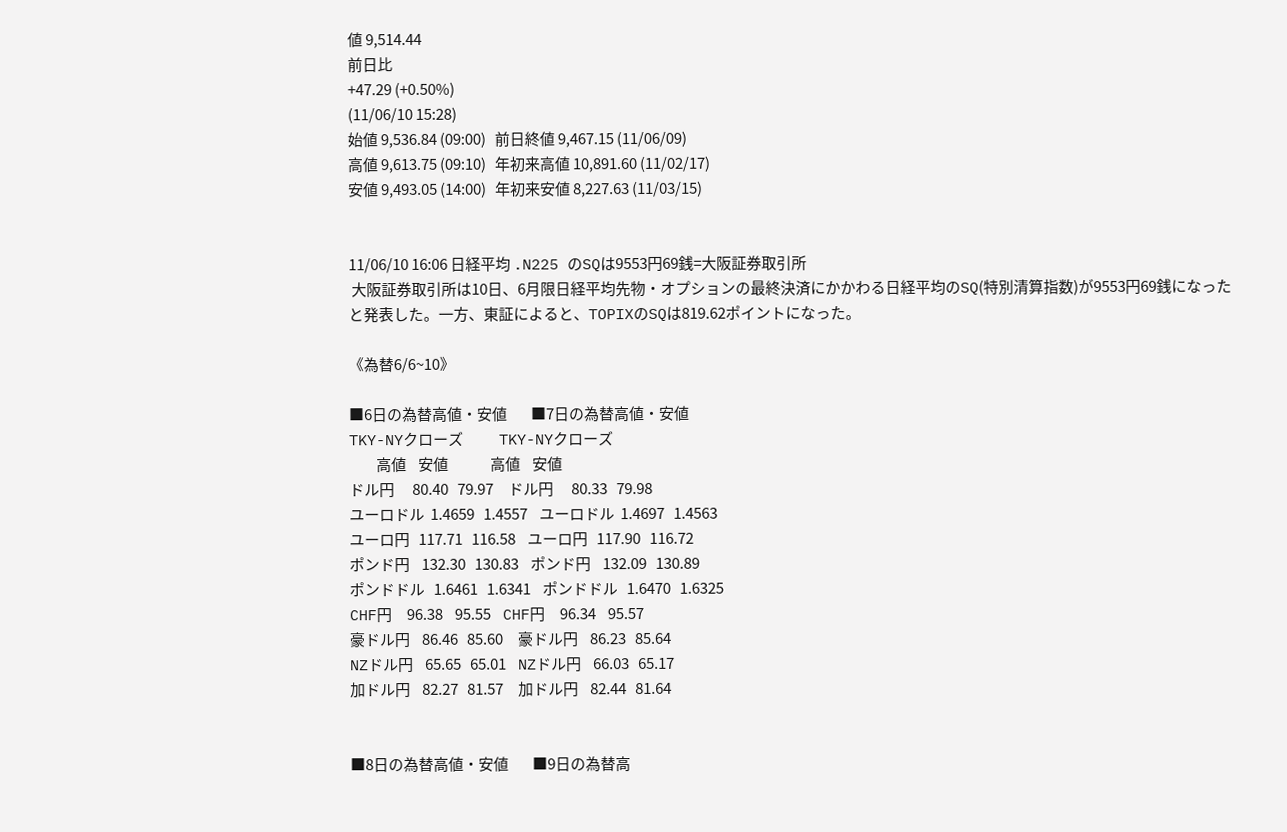値 9,514.44
前日比
+47.29 (+0.50%)
(11/06/10 15:28)
始値 9,536.84 (09:00)   前日終値 9,467.15 (11/06/09)
高値 9,613.75 (09:10)   年初来高値 10,891.60 (11/02/17)
安値 9,493.05 (14:00)   年初来安値 8,227.63 (11/03/15)


11/06/10 16:06 日経平均 .N225 のSQは9553円69銭=大阪証券取引所
 大阪証券取引所は10日、6月限日経平均先物・オプションの最終決済にかかわる日経平均のSQ(特別清算指数)が9553円69銭になったと発表した。一方、東証によると、TOPIXのSQは819.62ポイントになった。

《為替6/6~10》

■6日の為替高値・安値        ■7日の為替高値・安値
TKY-NYクローズ            TKY-NYクローズ
         高値    安値              高値    安値
ドル円      80.40   79.97     ドル円      80.33   79.98
ユーロドル  1.4659   1.4557    ユーロドル  1.4697   1.4563
ユーロ円   117.71   116.58    ユーロ円   117.90   116.72
ポンド円    132.30   130.83    ポンド円    132.09   130.89
ポンドドル   1.6461   1.6341    ポンドドル   1.6470   1.6325
CHF円     96.38    95.55    CHF円     96.34    95.57
豪ドル円    86.46   85.60     豪ドル円    86.23   85.64
NZドル円    65.65   65.01    NZドル円    66.03   65.17
加ドル円    82.27   81.57     加ドル円    82.44   81.64


■8日の為替高値・安値        ■9日の為替高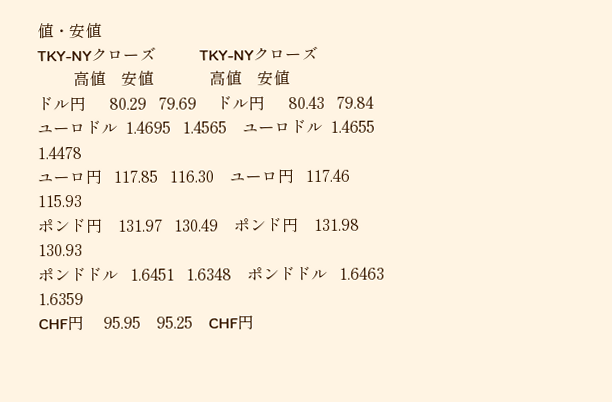値・安値
TKY-NYクローズ           TKY-NYクローズ
         高値    安値              高値    安値
ドル円      80.29   79.69     ドル円      80.43   79.84
ユーロドル  1.4695   1.4565    ユーロドル  1.4655   1.4478
ユーロ円   117.85   116.30    ユーロ円   117.46   115.93
ポンド円    131.97   130.49    ポンド円    131.98   130.93
ポンドドル   1.6451   1.6348    ポンドドル   1.6463   1.6359
CHF円     95.95    95.25    CHF円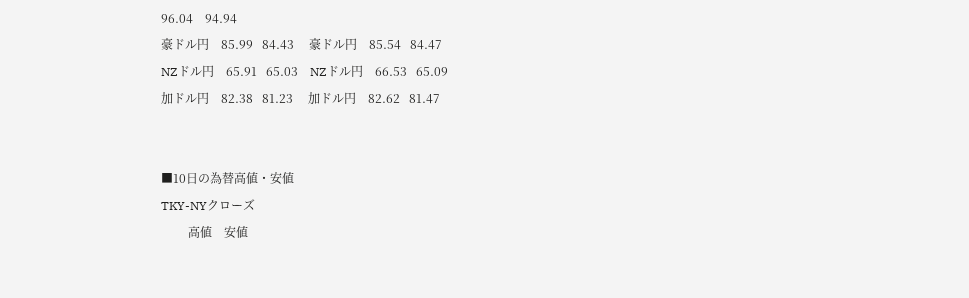96.04    94.94
豪ドル円    85.99   84.43     豪ドル円    85.54   84.47
NZドル円    65.91   65.03    NZドル円    66.53   65.09
加ドル円    82.38   81.23     加ドル円    82.62   81.47


■10日の為替高値・安値
TKY-NYクローズ
         高値    安値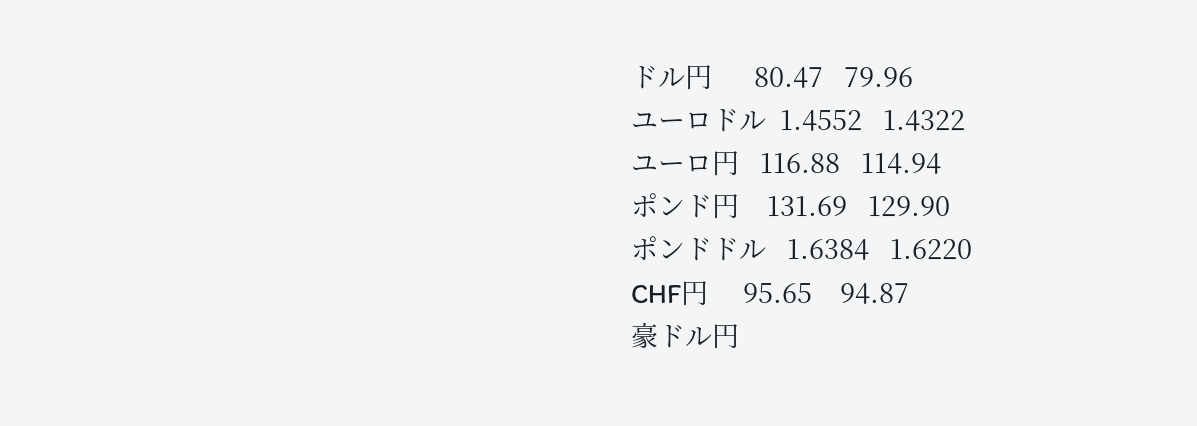ドル円      80.47   79.96
ユーロドル  1.4552   1.4322
ユーロ円   116.88   114.94
ポンド円    131.69   129.90
ポンドドル   1.6384   1.6220
CHF円     95.65    94.87
豪ドル円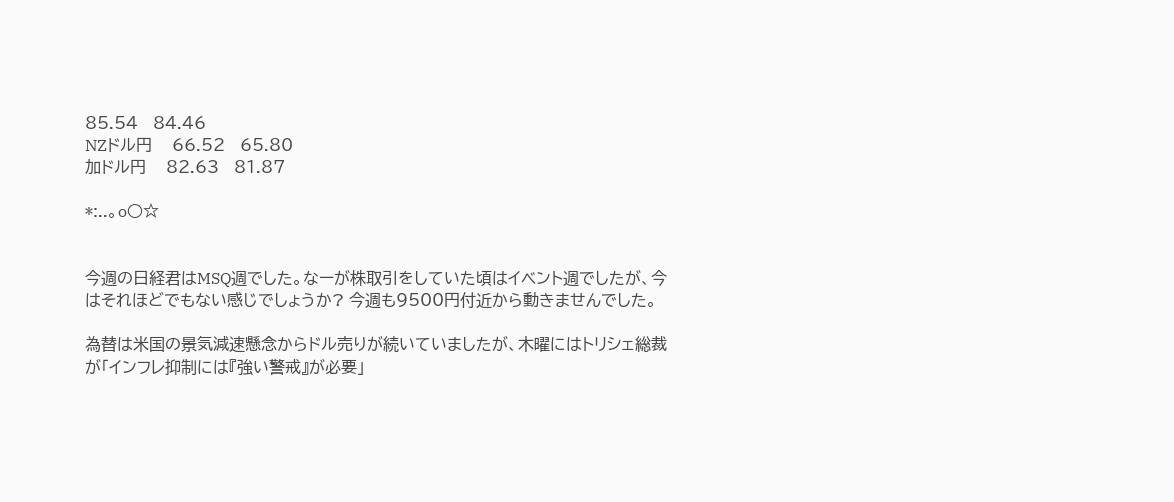85.54   84.46
NZドル円    66.52   65.80
加ドル円    82.63   81.87

*:..。o○☆


今週の日経君はMSQ週でした。なーが株取引をしていた頃はイベント週でしたが、今はそれほどでもない感じでしょうか? 今週も9500円付近から動きませんでした。

為替は米国の景気減速懸念からドル売りが続いていましたが、木曜にはトリシェ総裁が「インフレ抑制には『強い警戒』が必要」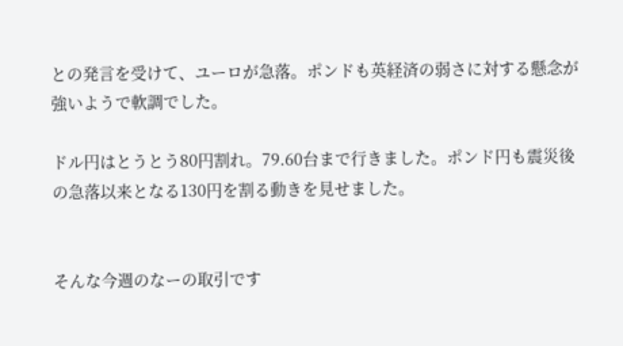との発言を受けて、ユーロが急落。ポンドも英経済の弱さに対する懸念が強いようで軟調でした。

ドル円はとうとう80円割れ。79.60台まで行きました。ポンド円も震災後の急落以来となる130円を割る動きを見せました。


そんな今週のなーの取引です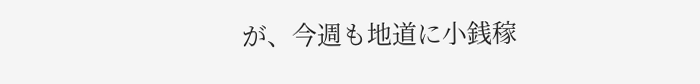が、今週も地道に小銭稼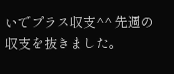いでプラス収支^^ 先週の収支を抜きました。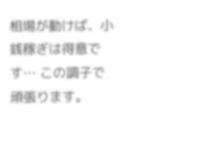相場が動けば、小銭稼ぎは得意です… この調子で頑張ります。